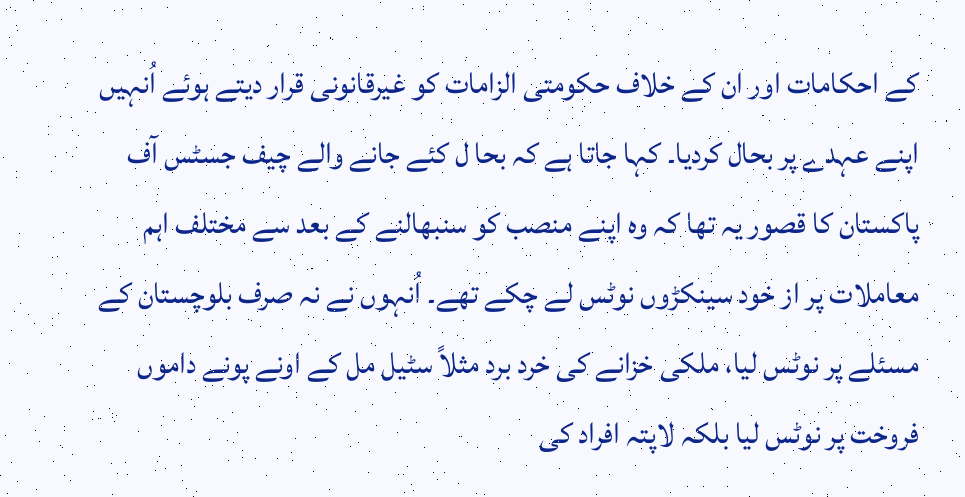کے احکامات اور ان کے خلاف حکومتی الزامات کو غیرقانونی قرار دیتے ہوئے اُنہیں اپنے عہدے پر بحال کردیا۔ کہا جاتا ہے کہ بحا ل کئے جانے والے چیف جسٹس آف پاکستان کا قصور یہ تھا کہ وہ اپنے منصب کو سنبھالنے کے بعد سے مختلف اہم معاملات پر از خود سینکڑوں نوٹس لے چکے تھے۔ اُنہوں نے نہ صرف بلوچستان کے مسئلے پر نوٹس لیا، ملکی خزانے کی خرد برد مثلاً سٹیل مل کے اونے پونے داموں فروخت پر نوٹس لیا بلکہ لاپتہ افراد کی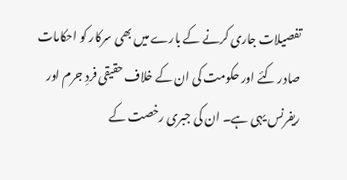تفصیلات جاری کرنے کے بارے میں بھی سرکار کو احکامات صادر کئے اور حکومت کی ان کے خلاف حقیقی فردِ جرم اور ریفرنس یہی ہے۔ ان کی جبری رخصت کے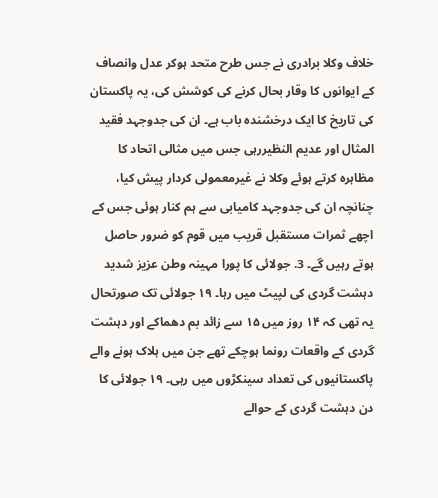خلاف وکلا برادری نے جس طرح متحد ہوکر عدل وانصاف کے ایوانوں کا وقار بحال کرنے کی کوشش کی، یہ پاکستان کی تاریخ کا ایک درخشندہ باب ہے۔ ان کی جدوجہد فقید المثال اور عدیم النظیررہی جس میں مثالی اتحاد کا مظاہرہ کرتے ہوئے وکلا نے غیرمعمولی کردار پیش کیا، چنانچہ ان کی جدوجہد کامیابی سے ہم کنار ہوئی جس کے اچھے ثمرات مستقبل قریب میں قوم کو ضرور حاصل ہوتے رہیں گے۔ 3. جولائی کا پورا مہینہ وطن عزیز شدید دہشت گردی کی لپیٹ میں رہا۔ ۱۹ جولائی تک صورتحال یہ تھی کہ ۱۴ روز میں ۱۵ سے زائد بم دھماکے اور دہشت گردی کے واقعات رونما ہوچکے تھے جن میں ہلاک ہونے والے پاکستانیوں کی تعداد سینکڑوں میں رہی۔ ۱۹ جولائی کا دن دہشت گردی کے حوالے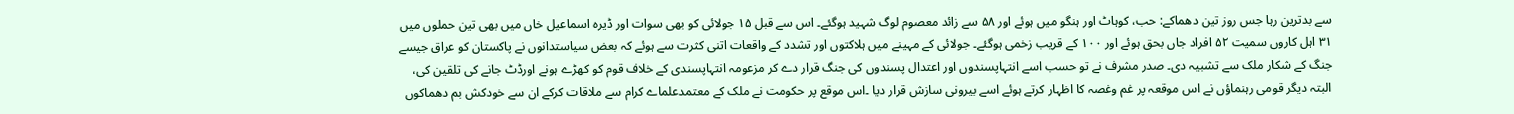سے بدترین رہا جس روز تین دھماکے: حب، کوہاٹ اور ہنگو میں ہوئے اور ۵۸ سے زائد معصوم لوگ شہید ہوگئے۔ اس سے قبل ۱۵ جولائی کو بھی سوات اور ڈیرہ اسماعیل خاں میں بھی تین حملوں میں ۳۱ اہل کاروں سمیت ۵۲ افراد جاں بحق ہوئے اور ۱۰۰ کے قریب زخمی ہوگئے۔ جولائی کے مہینے میں ہلاکتوں اور تشدد کے واقعات اتنی کثرت سے ہوئے کہ بعض سیاستدانوں نے پاکستان کو عراق جیسے جنگ کے شکار ملک سے تشبیہ دی۔ صدر مشرف نے تو حسب اسے انتہاپسندوں اور اعتدال پسندوں کی جنگ قرار دے کر مزعومہ انتہاپسندی کے خلاف قوم کو کھڑے ہونے اورڈٹ جانے کی تلقین کی، البتہ دیگر قومی رہنماؤں نے اس موقعہ پر غم وغصہ کا اظہار کرتے ہوئے اسے بیرونی سازش قرار دیا ۔اس موقع پر حکومت نے ملک کے معتمدعلماے کرام سے ملاقات کرکے ان سے خودکش بم دھماکوں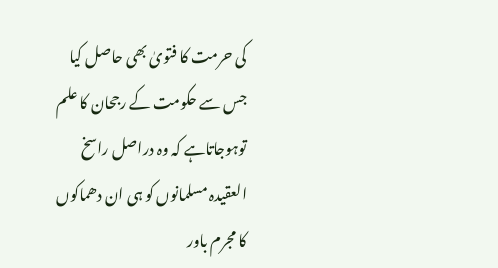کی حرمت کا فتویٰ بھی حاصل کیا جس سے حکومت کے رجحان کا علم توہوجاتاہے کہ وہ دراصل راسخ العقیدہ مسلمانوں کو ہی ان دھماکوں کا مجرم باور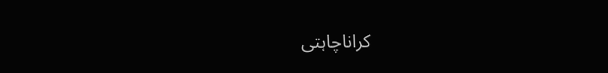کراناچاہتی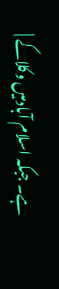ہے۔ جبکہ اسلام آبادمیں وکلاکے |